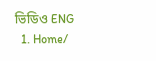ভিডিও ENG
  1. Home/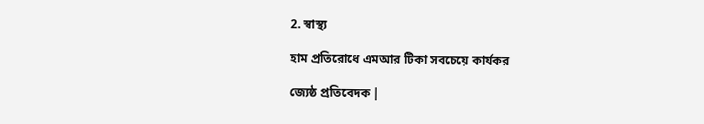2. স্বাস্থ্য

হাম প্রতিরোধে এমআর টিকা সবচেয়ে কার্যকর

জ্যেষ্ঠ প্রতিবেদক |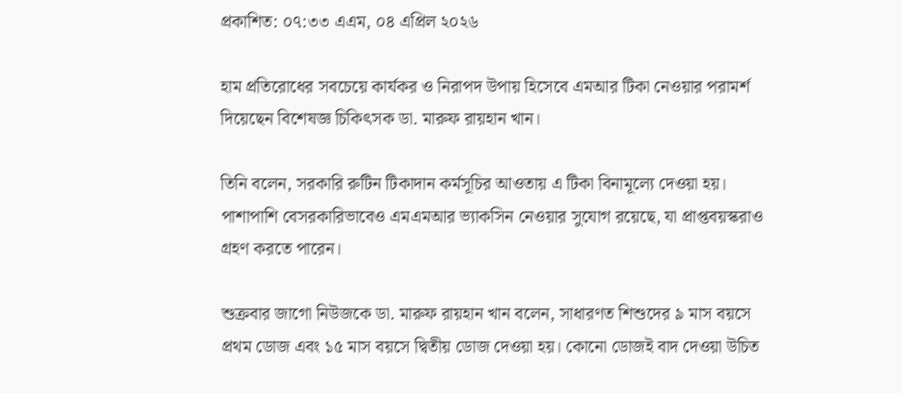প্রকাশিত: ০৭:৩৩ এএম, ০৪ এপ্রিল ২০২৬

হাম প্রতিরোধের সবচেয়ে কার্যকর ও নিরাপদ উপায় হিসেবে এমআর টিকা নেওয়ার পরামর্শ দিয়েছেন বিশেষজ্ঞ চিকিৎসক ডা. মারুফ রায়হান খান।

তিনি বলেন, সরকারি রুটিন টিকাদান কর্মসূচির আওতায় এ টিকা বিনামূল্যে দেওয়া হয়। পাশাপাশি বেসরকারিভাবেও এমএমআর ভ্যাকসিন নেওয়ার সুযোগ রয়েছে, যা প্রাপ্তবয়স্করাও গ্রহণ করতে পারেন।

শুক্রবার জাগো নিউজকে ডা. মারুফ রায়হান খান বলেন, সাধারণত শিশুদের ৯ মাস বয়সে প্রথম ডোজ এবং ১৫ মাস বয়সে দ্বিতীয় ডোজ দেওয়া হয়। কোনো ডোজই বাদ দেওয়া উচিত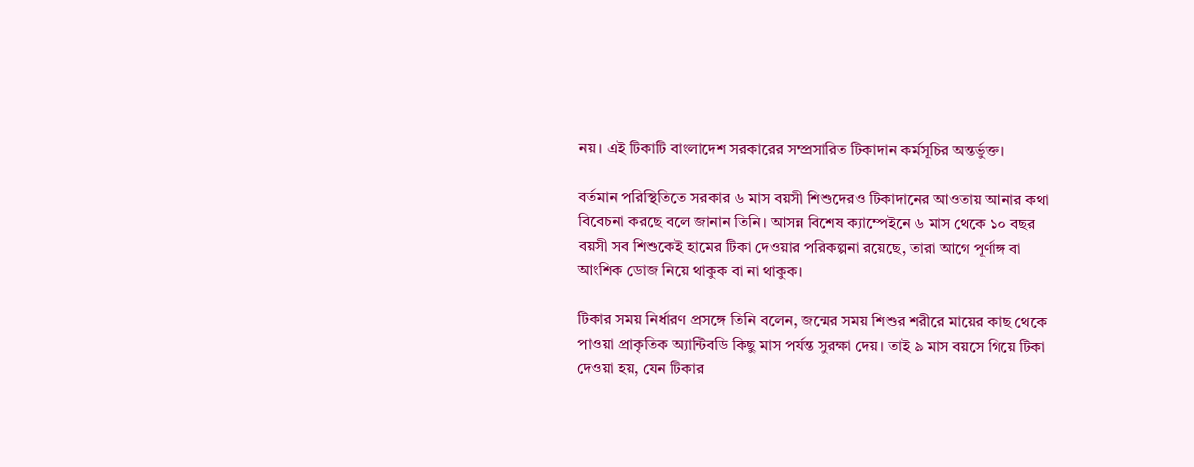নয়। এই টিকাটি বাংলাদেশ সরকারের সম্প্রসারিত টিকাদান কর্মসূচির অন্তর্ভুক্ত।

বর্তমান পরিস্থিতিতে সরকার ৬ মাস বয়সী শিশুদেরও টিকাদানের আওতায় আনার কথা বিবেচনা করছে বলে জানান তিনি। আসন্ন বিশেষ ক্যাম্পেইনে ৬ মাস থেকে ১০ বছর বয়সী সব শিশুকেই হামের টিকা দেওয়ার পরিকল্পনা রয়েছে, তারা আগে পূর্ণাঙ্গ বা আংশিক ডোজ নিয়ে থাকুক বা না থাকুক।

টিকার সময় নির্ধারণ প্রসঙ্গে তিনি বলেন, জন্মের সময় শিশুর শরীরে মায়ের কাছ থেকে পাওয়া প্রাকৃতিক অ্যান্টিবডি কিছু মাস পর্যন্ত সুরক্ষা দেয়। তাই ৯ মাস বয়সে গিয়ে টিকা দেওয়া হয়, যেন টিকার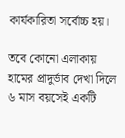কার্যকারিতা সর্বোচ্চ হয়।

তবে কোনো এলাকায় হামের প্রাদুর্ভাব দেখা দিলে ৬ মাস বয়সেই একটি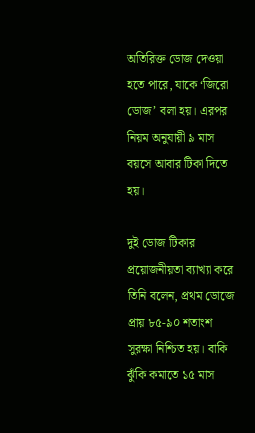অতিরিক্ত ডোজ দেওয়া হতে পারে, যাকে ‘জিরো ডোজ’ বলা হয়। এরপর নিয়ম অনুযায়ী ৯ মাস বয়সে আবার টিকা দিতে হয়।

দুই ডোজ টিকার প্রয়োজনীয়তা ব্যাখ্যা করে তিনি বলেন, প্রথম ডোজে প্রায় ৮৫-৯০ শতাংশ সুরক্ষা নিশ্চিত হয়। বাকি ঝুঁকি কমাতে ১৫ মাস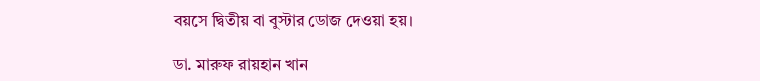বয়সে দ্বিতীয় বা বুস্টার ডোজ দেওয়া হয়।

ডা. মারুফ রায়হান খান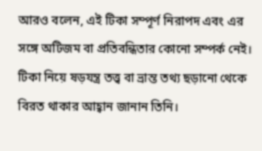আরও বলেন, এই টিকা সম্পূর্ণ নিরাপদ এবং এর সঙ্গে অটিজম বা প্রতিবন্ধিতার কোনো সম্পর্ক নেই। টিকা নিয়ে ষড়যন্ত্র তত্ত্ব বা ভ্রান্ত তথ্য ছড়ানো থেকে বিরত থাকার আহ্বান জানান তিনি।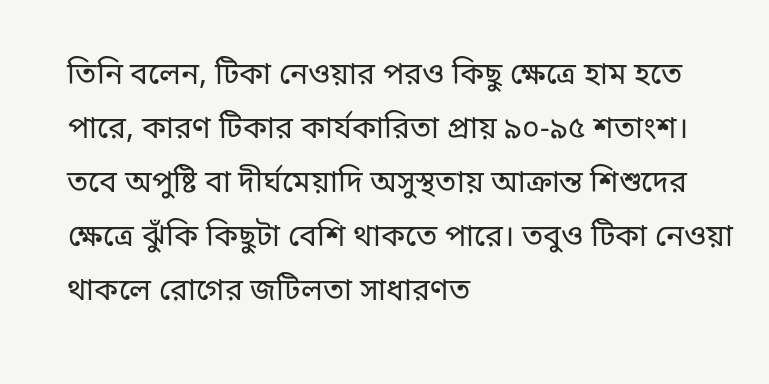তিনি বলেন, টিকা নেওয়ার পরও কিছু ক্ষেত্রে হাম হতে পারে, কারণ টিকার কার্যকারিতা প্রায় ৯০-৯৫ শতাংশ। তবে অপুষ্টি বা দীর্ঘমেয়াদি অসুস্থতায় আক্রান্ত শিশুদের ক্ষেত্রে ঝুঁকি কিছুটা বেশি থাকতে পারে। তবুও টিকা নেওয়া থাকলে রোগের জটিলতা সাধারণত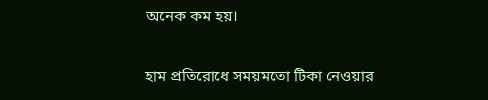অনেক কম হয়।

হাম প্রতিরোধে সময়মতো টিকা নেওয়ার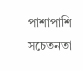পাশাপাশি সচেতনতা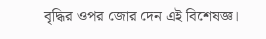বৃদ্ধির ওপর জোর দেন এই বিশেষজ্ঞ।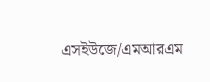এসইউজে/এমআরএম